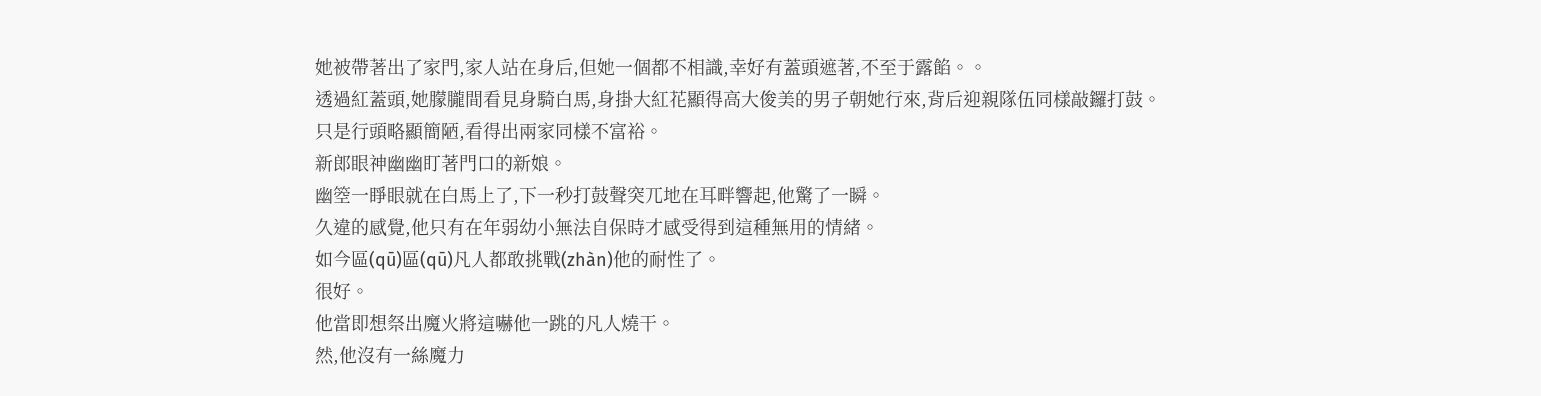她被帶著出了家門,家人站在身后,但她一個都不相識,幸好有蓋頭遮著,不至于露餡。。
透過紅蓋頭,她朦朧間看見身騎白馬,身掛大紅花顯得高大俊美的男子朝她行來,背后迎親隊伍同樣敲鑼打鼓。
只是行頭略顯簡陋,看得出兩家同樣不富裕。
新郎眼神幽幽盯著門口的新娘。
幽箜一睜眼就在白馬上了,下一秒打鼓聲突兀地在耳畔響起,他驚了一瞬。
久違的感覺,他只有在年弱幼小無法自保時才感受得到這種無用的情緒。
如今區(qū)區(qū)凡人都敢挑戰(zhàn)他的耐性了。
很好。
他當即想祭出魔火將這嚇他一跳的凡人燒干。
然,他沒有一絲魔力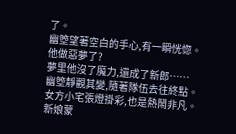了。
幽箜望著空白的手心,有一瞬恍惚。
他做惡夢了?
夢里他沒了魔力,還成了新郎……
幽箜靜觀其變,隨著隊伍去往終點。
女方小宅張燈掛彩,也是熱鬧非凡。
新娘蒙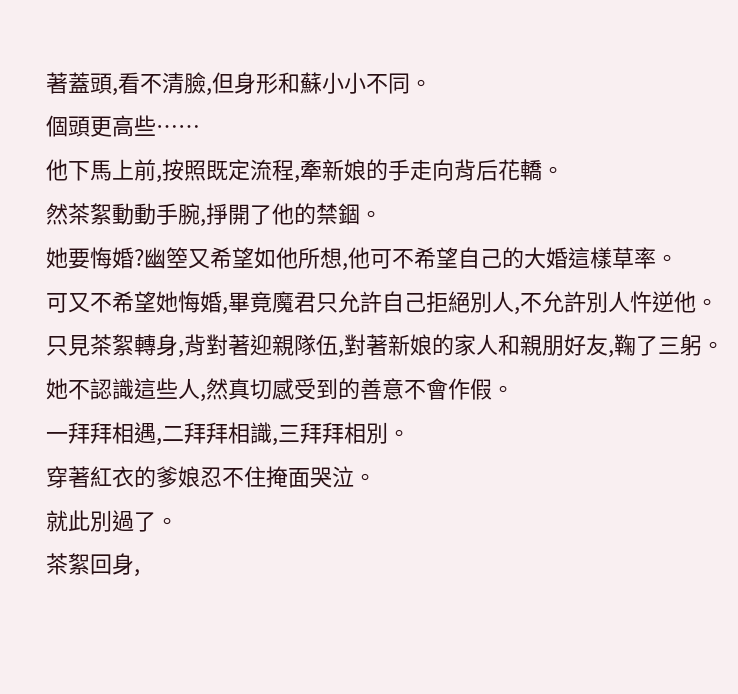著蓋頭,看不清臉,但身形和蘇小小不同。
個頭更高些……
他下馬上前,按照既定流程,牽新娘的手走向背后花轎。
然茶絮動動手腕,掙開了他的禁錮。
她要悔婚?幽箜又希望如他所想,他可不希望自己的大婚這樣草率。
可又不希望她悔婚,畢竟魔君只允許自己拒絕別人,不允許別人忤逆他。
只見茶絮轉身,背對著迎親隊伍,對著新娘的家人和親朋好友,鞠了三躬。
她不認識這些人,然真切感受到的善意不會作假。
一拜拜相遇,二拜拜相識,三拜拜相別。
穿著紅衣的爹娘忍不住掩面哭泣。
就此別過了。
茶絮回身,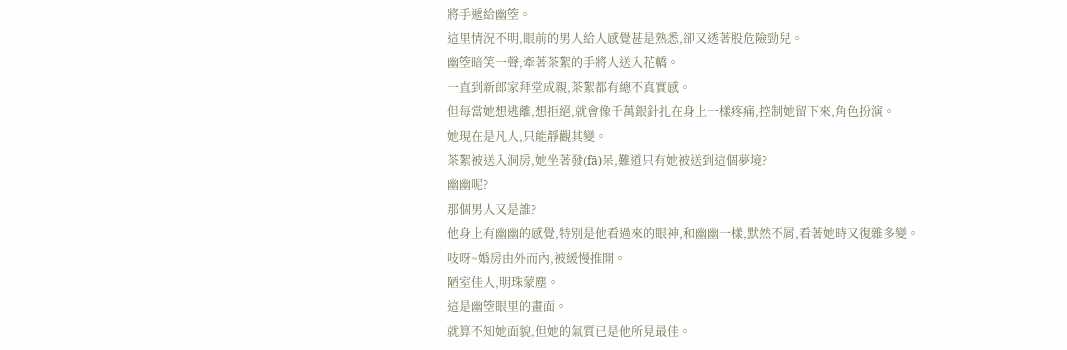將手遞給幽箜。
這里情況不明,眼前的男人給人感覺甚是熟悉,卻又透著股危險勁兒。
幽箜暗笑一聲,牽著茶絮的手將人送入花轎。
一直到新郎家拜堂成親,茶絮都有總不真實感。
但每當她想逃離,想拒絕,就會像千萬銀針扎在身上一樣疼痛,控制她留下來,角色扮演。
她現在是凡人,只能靜觀其變。
茶絮被送入洞房,她坐著發(fā)呆,難道只有她被送到這個夢境?
幽幽呢?
那個男人又是誰?
他身上有幽幽的感覺,特別是他看過來的眼神,和幽幽一樣,默然不屑,看著她時又復雜多變。
吱呀~婚房由外而內,被緩慢推開。
陋室佳人,明珠蒙塵。
這是幽箜眼里的畫面。
就算不知她面貌,但她的氣質已是他所見最佳。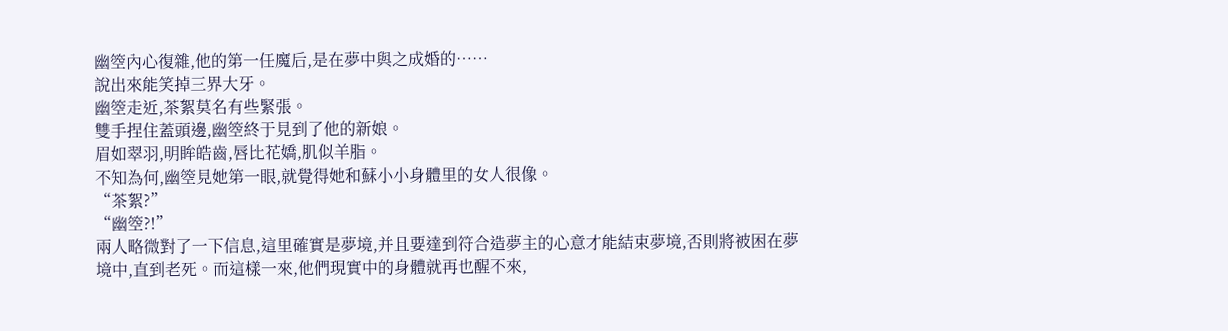幽箜內心復雜,他的第一任魔后,是在夢中與之成婚的……
說出來能笑掉三界大牙。
幽箜走近,茶絮莫名有些緊張。
雙手捏住蓋頭邊,幽箜終于見到了他的新娘。
眉如翠羽,明眸皓齒,唇比花嬌,肌似羊脂。
不知為何,幽箜見她第一眼,就覺得她和蘇小小身體里的女人很像。
“茶絮?”
“幽箜?!”
兩人略微對了一下信息,這里確實是夢境,并且要達到符合造夢主的心意才能結束夢境,否則將被困在夢境中,直到老死。而這樣一來,他們現實中的身體就再也醒不來,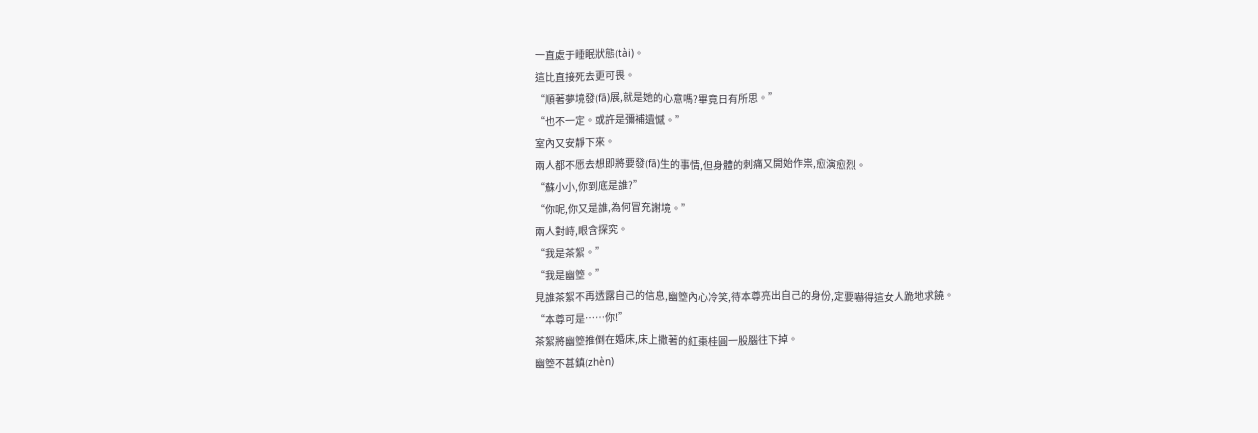一直處于睡眠狀態(tài)。
這比直接死去更可畏。
“順著夢境發(fā)展,就是她的心意嗎?畢竟日有所思。”
“也不一定。或許是彌補遺憾。”
室內又安靜下來。
兩人都不愿去想即將要發(fā)生的事情,但身體的刺痛又開始作祟,愈演愈烈。
“蘇小小,你到底是誰?”
“你呢,你又是誰,為何冒充謝境。”
兩人對峙,眼含探究。
“我是茶絮。”
“我是幽箜。”
見誰茶絮不再透露自己的信息,幽箜內心冷笑,待本尊亮出自己的身份,定要嚇得這女人跪地求饒。
“本尊可是……你!”
茶絮將幽箜推倒在婚床,床上撒著的紅棗桂圓一股腦往下掉。
幽箜不甚鎮(zhèn)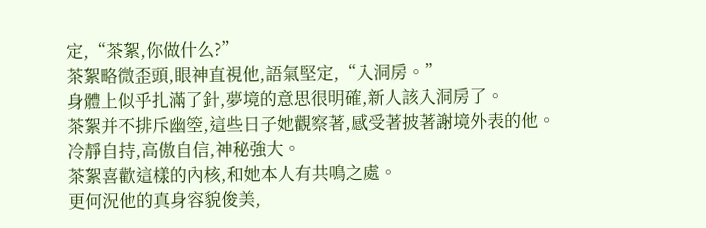定,“茶絮,你做什么?”
茶絮略微歪頭,眼神直視他,語氣堅定,“入洞房。”
身體上似乎扎滿了針,夢境的意思很明確,新人該入洞房了。
茶絮并不排斥幽箜,這些日子她觀察著,感受著披著謝境外表的他。
冷靜自持,高傲自信,神秘強大。
茶絮喜歡這樣的內核,和她本人有共鳴之處。
更何況他的真身容貌俊美,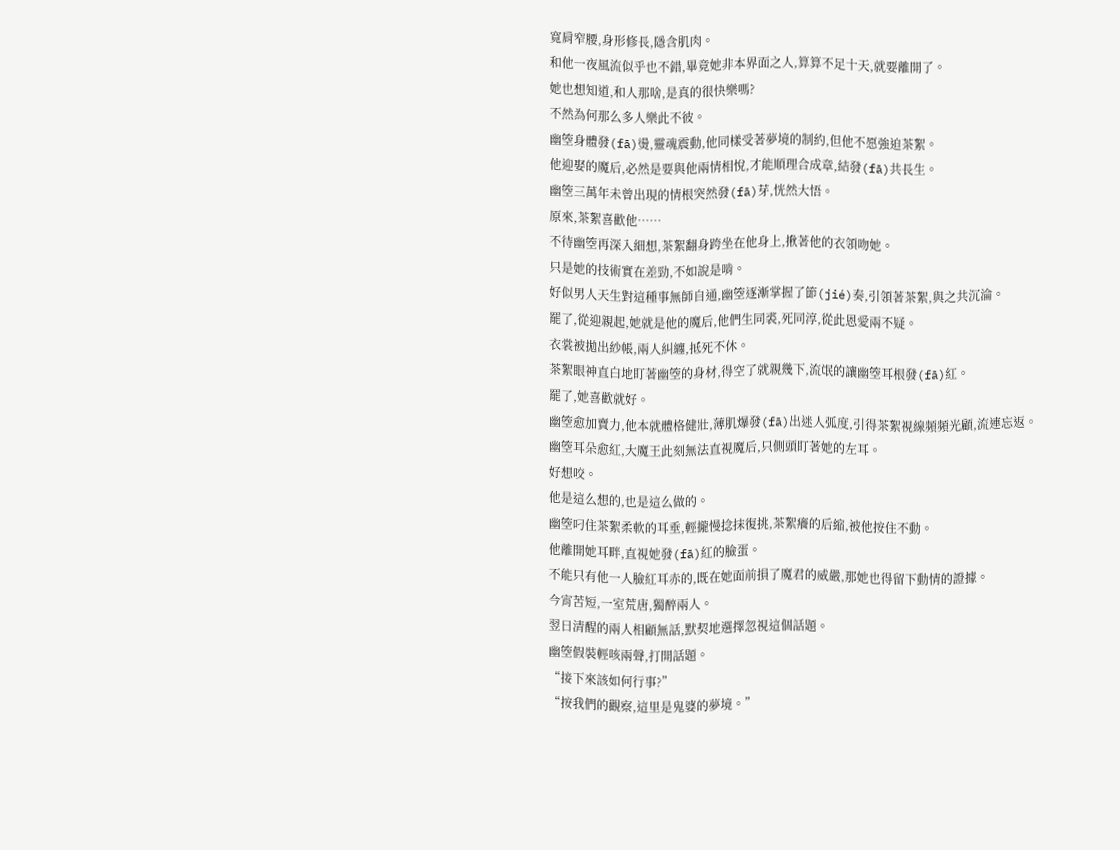寬肩窄腰,身形修長,隱含肌肉。
和他一夜風流似乎也不錯,畢竟她非本界面之人,算算不足十天,就要離開了。
她也想知道,和人那啥,是真的很快樂嗎?
不然為何那么多人樂此不彼。
幽箜身體發(fā)燙,靈魂震動,他同樣受著夢境的制約,但他不愿強迫茶絮。
他迎娶的魔后,必然是要與他兩情相悅,才能順理合成章,結發(fā)共長生。
幽箜三萬年未曾出現的情根突然發(fā)芽,恍然大悟。
原來,茶絮喜歡他……
不待幽箜再深入細想,茶絮翻身跨坐在他身上,揪著他的衣領吻她。
只是她的技術實在差勁,不如說是啃。
好似男人天生對這種事無師自通,幽箜逐漸掌握了節(jié)奏,引領著茶絮,與之共沉淪。
罷了,從迎親起,她就是他的魔后,他們生同裘,死同淳,從此恩愛兩不疑。
衣裳被拋出紗帳,兩人糾纏,抵死不休。
茶絮眼神直白地盯著幽箜的身材,得空了就親幾下,流氓的讓幽箜耳根發(fā)紅。
罷了,她喜歡就好。
幽箜愈加賣力,他本就體格健壯,薄肌爆發(fā)出迷人弧度,引得茶絮視線頻頻光顧,流連忘返。
幽箜耳朵愈紅,大魔王此刻無法直視魔后,只側頭盯著她的左耳。
好想咬。
他是這么想的,也是這么做的。
幽箜叼住茶絮柔軟的耳垂,輕攏慢捻抹復挑,茶絮癢的后縮,被他按住不動。
他離開她耳畔,直視她發(fā)紅的臉蛋。
不能只有他一人臉紅耳赤的,既在她面前損了魔君的威嚴,那她也得留下動情的證據。
今宵苦短,一室荒唐,獨醉兩人。
翌日清醒的兩人相顧無話,默契地選擇忽視這個話題。
幽箜假裝輕咳兩聲,打開話題。
“接下來該如何行事?”
“按我們的觀察,這里是鬼婆的夢境。”